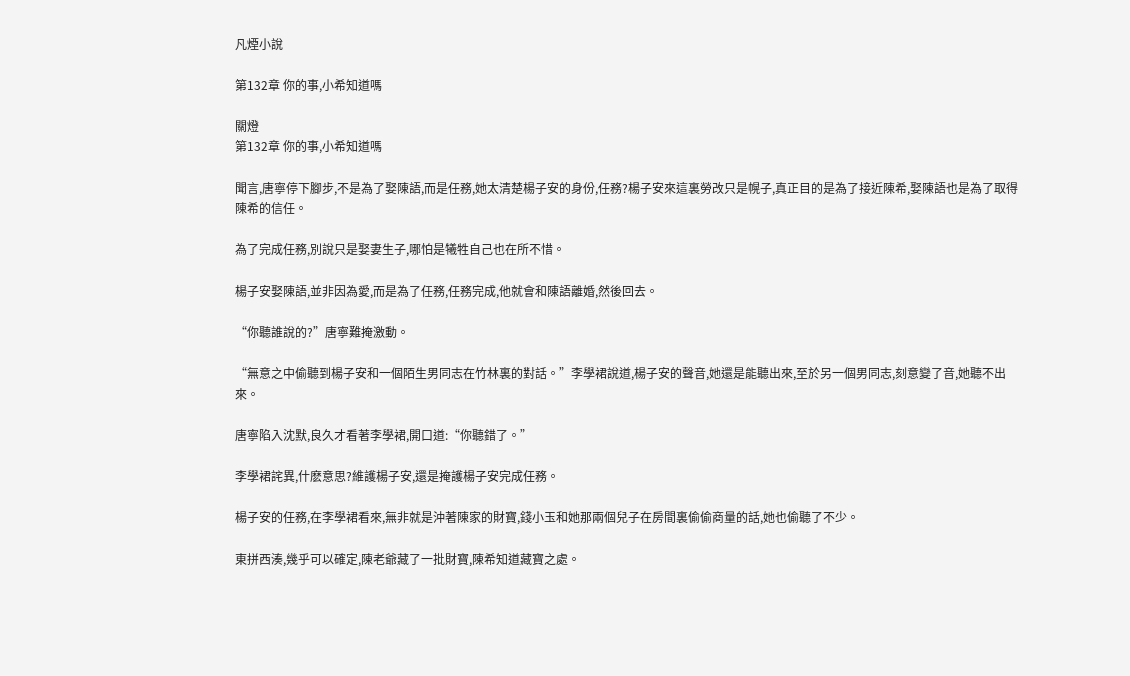凡煙小說

第132章 你的事,小希知道嗎

關燈
第132章 你的事,小希知道嗎

聞言,唐寧停下腳步,不是為了娶陳語,而是任務,她太清楚楊子安的身份,任務?楊子安來這裏勞改只是幌子,真正目的是為了接近陳希,娶陳語也是為了取得陳希的信任。

為了完成任務,別說只是娶妻生子,哪怕是犧牲自己也在所不惜。

楊子安娶陳語,並非因為愛,而是為了任務,任務完成,他就會和陳語離婚,然後回去。

“你聽誰說的?”唐寧難掩激動。

“無意之中偷聽到楊子安和一個陌生男同志在竹林裏的對話。”李學裙說道,楊子安的聲音,她還是能聽出來,至於另一個男同志,刻意變了音,她聽不出來。

唐寧陷入沈默,良久才看著李學裙,開口道:“你聽錯了。”

李學裙詫異,什麽意思?維護楊子安,還是掩護楊子安完成任務。

楊子安的任務,在李學裙看來,無非就是沖著陳家的財寶,錢小玉和她那兩個兒子在房間裏偷偷商量的話,她也偷聽了不少。

東拼西湊,幾乎可以確定,陳老爺藏了一批財寶,陳希知道藏寶之處。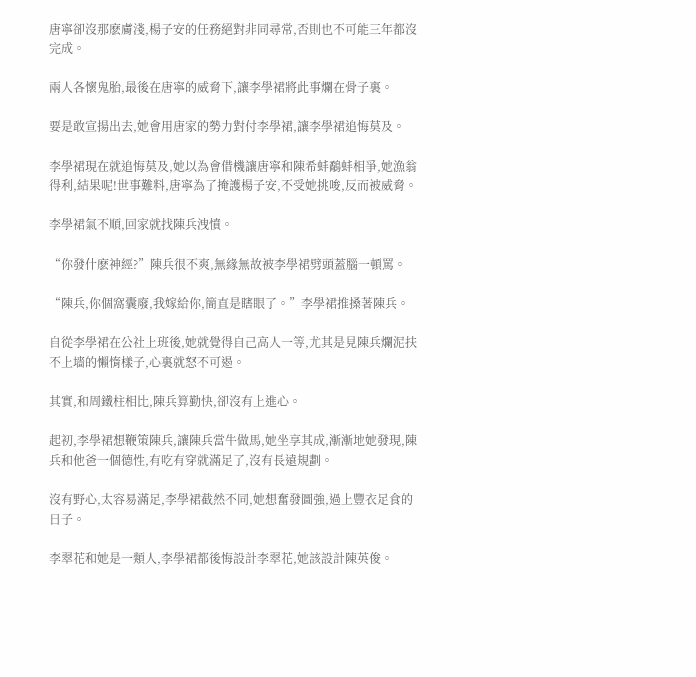唐寧卻沒那麽膚淺,楊子安的任務絕對非同尋常,否則也不可能三年都沒完成。

兩人各懷鬼胎,最後在唐寧的威脅下,讓李學裙將此事爛在骨子裏。

要是敢宣揚出去,她會用唐家的勢力對付李學裙,讓李學裙追悔莫及。

李學裙現在就追悔莫及,她以為會借機讓唐寧和陳希蚌鷸蚌相爭,她漁翁得利,結果呢!世事難料,唐寧為了掩護楊子安,不受她挑唆,反而被威脅。

李學裙氣不順,回家就找陳兵洩憤。

“你發什麽神經?”陳兵很不爽,無緣無故被李學裙劈頭蓋腦一頓罵。

“陳兵,你個窩囊廢,我嫁給你,簡直是瞎眼了。”李學裙推搡著陳兵。

自從李學裙在公社上班後,她就覺得自己高人一等,尤其是見陳兵爛泥扶不上墻的懶惰樣子,心裏就怒不可遏。

其實,和周鐵柱相比,陳兵算勤快,卻沒有上進心。

起初,李學裙想鞭策陳兵,讓陳兵當牛做馬,她坐享其成,漸漸地她發現,陳兵和他爸一個德性,有吃有穿就滿足了,沒有長遠規劃。

沒有野心,太容易滿足,李學裙截然不同,她想奮發圖強,過上豐衣足食的日子。

李翠花和她是一類人,李學裙都後悔設計李翠花,她該設計陳英俊。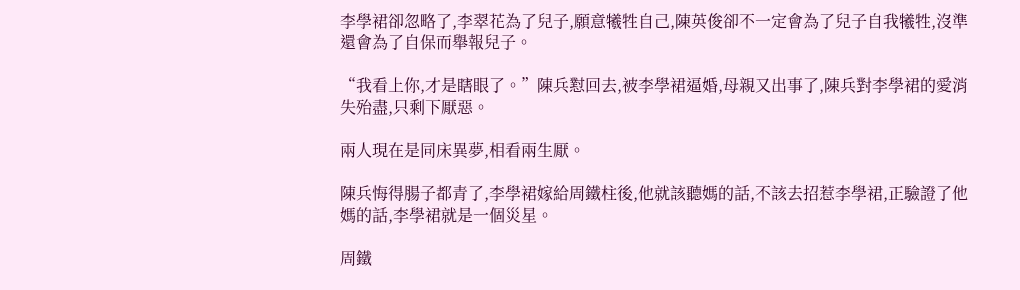李學裙卻忽略了,李翠花為了兒子,願意犧牲自己,陳英俊卻不一定會為了兒子自我犧牲,沒準還會為了自保而舉報兒子。

“我看上你,才是瞎眼了。”陳兵懟回去,被李學裙逼婚,母親又出事了,陳兵對李學裙的愛消失殆盡,只剩下厭惡。

兩人現在是同床異夢,相看兩生厭。

陳兵悔得腸子都青了,李學裙嫁給周鐵柱後,他就該聽媽的話,不該去招惹李學裙,正驗證了他媽的話,李學裙就是一個災星。

周鐵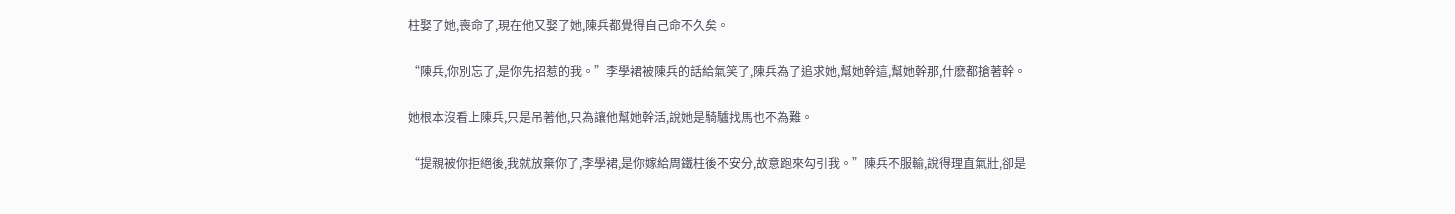柱娶了她,喪命了,現在他又娶了她,陳兵都覺得自己命不久矣。

“陳兵,你別忘了,是你先招惹的我。”李學裙被陳兵的話給氣笑了,陳兵為了追求她,幫她幹這,幫她幹那,什麽都搶著幹。

她根本沒看上陳兵,只是吊著他,只為讓他幫她幹活,說她是騎驢找馬也不為難。

“提親被你拒絕後,我就放棄你了,李學裙,是你嫁給周鐵柱後不安分,故意跑來勾引我。”陳兵不服輸,說得理直氣壯,卻是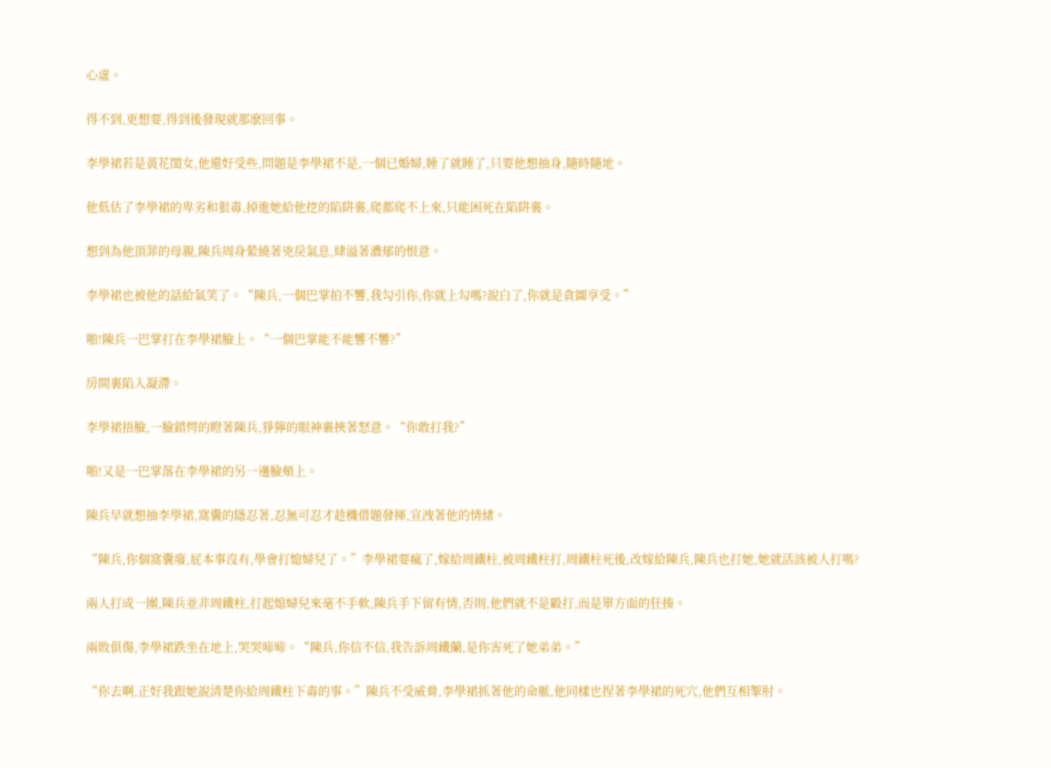心虛。

得不到,更想要,得到後發現就那麽回事。

李學裙若是黃花閨女,他還好受些,問題是李學裙不是,一個已婚婦,睡了就睡了,只要他想抽身,隨時隨地。

他低估了李學裙的卑劣和狠毒,掉進她給他挖的陷阱裏,爬都爬不上來,只能困死在陷阱裏。

想到為他頂罪的母親,陳兵周身縈繞著兇戾氣息,肆溢著濃郁的恨意。

李學裙也被他的話給氣笑了。“陳兵,一個巴掌拍不響,我勾引你,你就上勾嗎?說白了,你就是貪圖享受。”

啪!陳兵一巴掌打在李學裙臉上。“一個巴掌能不能響不響?”

房間裏陷入凝滯。

李學裙捂臉,一臉錯愕的瞪著陳兵,猙獰的眼神裹挾著怒意。“你敢打我?”

啪!又是一巴掌落在李學裙的另一邊臉頰上。

陳兵早就想抽李學裙,窩囊的隱忍著,忍無可忍才趁機借題發揮,宣洩著他的情緒。

“陳兵,你個窩囊廢,屁本事沒有,學會打媳婦兒了。”李學裙要瘋了,嫁給周鐵柱,被周鐵柱打,周鐵柱死後,改嫁給陳兵,陳兵也打她,她就活該被人打嗎?

兩人打成一團,陳兵並非周鐵柱,打起媳婦兒來毫不手軟,陳兵手下留有情,否則,他們就不是毆打,而是單方面的狂揍。

兩敗俱傷,李學裙跌坐在地上,哭哭啼啼。“陳兵,你信不信,我告訴周鐵蘭,是你害死了她弟弟。”

“你去啊,正好我跟她說清楚你給周鐵柱下毒的事。”陳兵不受威脅,李學裙抓著他的命脈,他同樣也捏著李學裙的死穴,他們互相掣肘。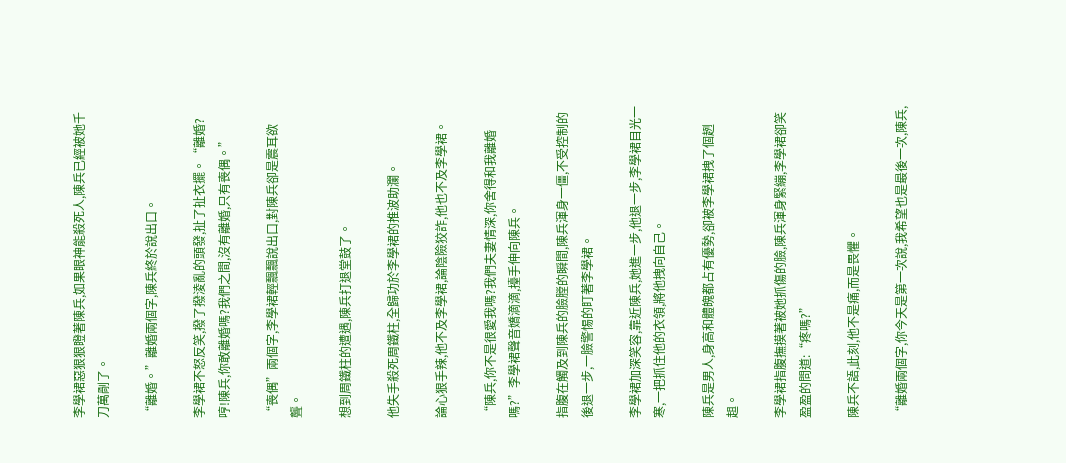李學裙惡狠狠瞪著陳兵,如果眼神能殺死人,陳兵已經被她千刀萬剮了。

“離婚。”離婚兩個字,陳兵終於說出口。

李學裙不怒反笑,撥了撥淩亂的頭發,扯了扯衣擺。“離婚?哼!陳兵,你敢離婚嗎?我們之間,沒有離婚,只有喪偶。”

“喪偶”兩個字,李學裙輕飄飄說出口,對陳兵卻是震耳欲聾。

想到周鐵柱的遭遇,陳兵打退堂鼓了。

他失手殺死周鐵柱,全歸功於李學裙的推波助瀾。

論心狠手辣,他不及李學裙,論陰險狡詐,他也不及李學裙。

“陳兵,你不是很愛我嗎?我們夫妻情深,你舍得和我離婚嗎?”李學裙聲音嬌滴滴,擡手伸向陳兵。

指腹在觸及到陳兵的臉膛的瞬間,陳兵渾身一僵,不受控制的後退一步,一臉警惕的盯著李學裙。

李學裙加深笑容,靠近陳兵,她進一步,他退一步,李學裙目光一寒,一把抓住他的衣領,將他拽向自己。

陳兵是男人,身高和體魄都占有優勢,卻被李學裙拽了個趔趄。

李學裙指腹撫摸著被她抓傷的臉,陳兵渾身緊繃,李學裙卻笑盈盈的問道:“疼嗎?”

陳兵不語,此刻,他不是痛,而是畏懼。

“離婚兩個字,你今天是第一次說,我希望也是最後一次,陳兵,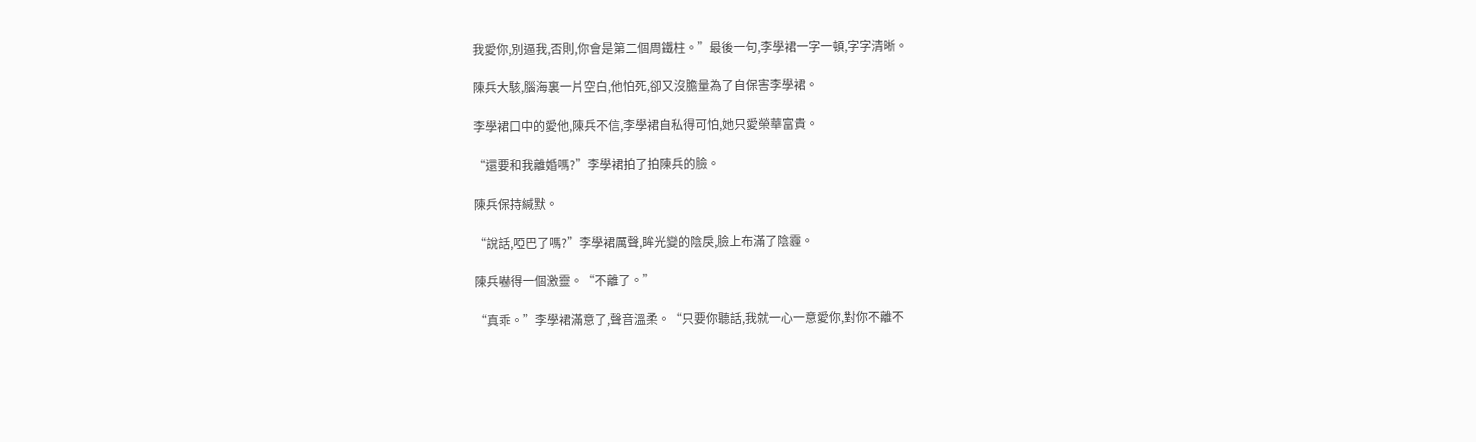我愛你,別逼我,否則,你會是第二個周鐵柱。”最後一句,李學裙一字一頓,字字清晰。

陳兵大駭,腦海裏一片空白,他怕死,卻又沒膽量為了自保害李學裙。

李學裙口中的愛他,陳兵不信,李學裙自私得可怕,她只愛榮華富貴。

“還要和我離婚嗎?”李學裙拍了拍陳兵的臉。

陳兵保持緘默。

“說話,啞巴了嗎?”李學裙厲聲,眸光變的陰戾,臉上布滿了陰霾。

陳兵嚇得一個激靈。“不離了。”

“真乖。”李學裙滿意了,聲音溫柔。“只要你聽話,我就一心一意愛你,對你不離不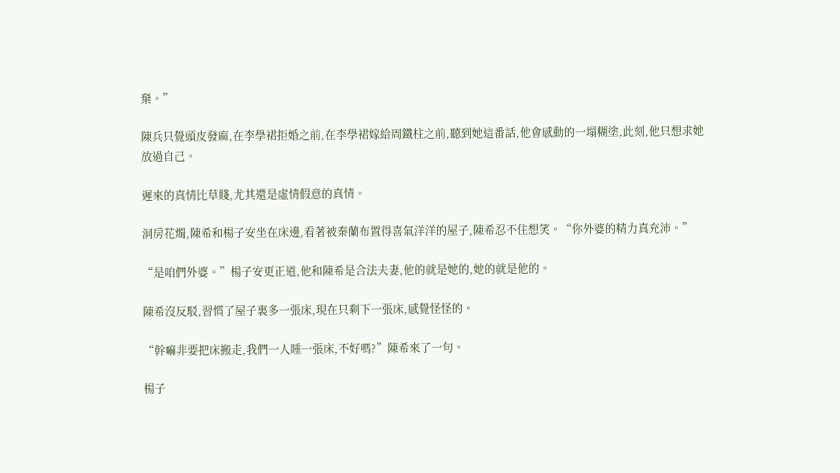棄。”

陳兵只覺頭皮發麻,在李學裙拒婚之前,在李學裙嫁給周鐵柱之前,聽到她這番話,他會感動的一塌糊塗,此刻,他只想求她放過自己。

遲來的真情比草賤,尤其還是虛情假意的真情。

洞房花燭,陳希和楊子安坐在床邊,看著被秦蘭布置得喜氣洋洋的屋子,陳希忍不住想笑。“你外婆的精力真充沛。”

“是咱們外婆。”楊子安更正道,他和陳希是合法夫妻,他的就是她的,她的就是他的。

陳希沒反駁,習慣了屋子裏多一張床,現在只剩下一張床,感覺怪怪的。

“幹嘛非要把床搬走,我們一人睡一張床,不好嗎?”陳希來了一句。

楊子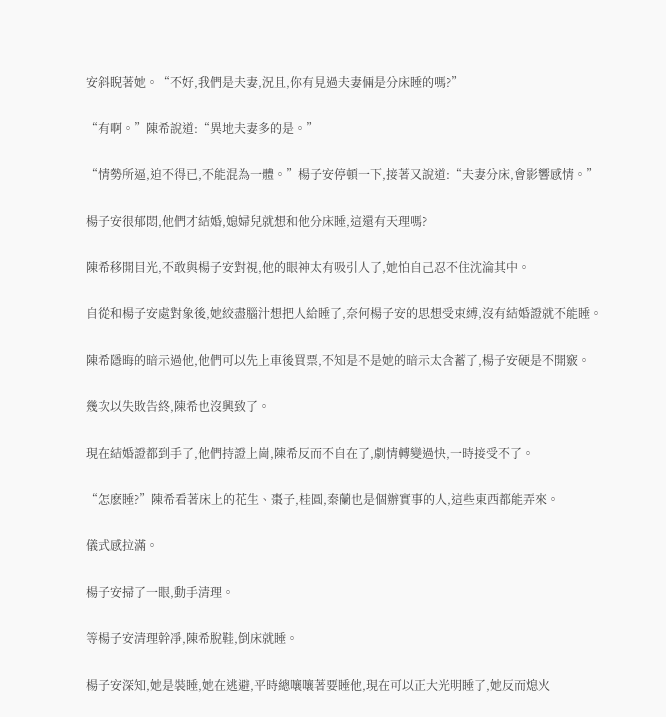安斜睨著她。“不好,我們是夫妻,況且,你有見過夫妻倆是分床睡的嗎?”

“有啊。”陳希說道:“異地夫妻多的是。”

“情勢所逼,迫不得已,不能混為一體。”楊子安停頓一下,接著又說道:“夫妻分床,會影響感情。”

楊子安很郁悶,他們才結婚,媳婦兒就想和他分床睡,這還有天理嗎?

陳希移開目光,不敢與楊子安對視,他的眼神太有吸引人了,她怕自己忍不住沈淪其中。

自從和楊子安處對象後,她絞盡腦汁想把人給睡了,奈何楊子安的思想受束縛,沒有結婚證就不能睡。

陳希隱晦的暗示過他,他們可以先上車後買票,不知是不是她的暗示太含蓄了,楊子安硬是不開竅。

幾次以失敗告終,陳希也沒興致了。

現在結婚證都到手了,他們持證上崗,陳希反而不自在了,劇情轉變過快,一時接受不了。

“怎麽睡?”陳希看著床上的花生、棗子,桂圓,秦蘭也是個辦實事的人,這些東西都能弄來。

儀式感拉滿。

楊子安掃了一眼,動手清理。

等楊子安清理幹凈,陳希脫鞋,倒床就睡。

楊子安深知,她是裝睡,她在逃避,平時總嚷嚷著要睡他,現在可以正大光明睡了,她反而熄火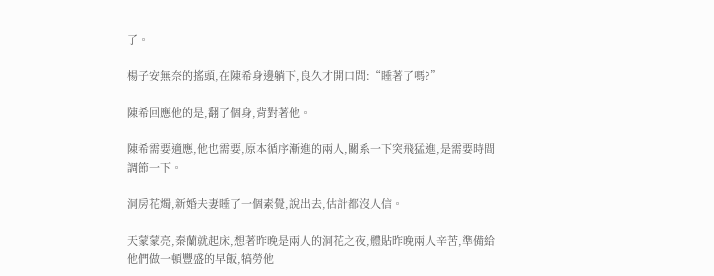了。

楊子安無奈的搖頭,在陳希身邊躺下,良久才開口問:“睡著了嗎?”

陳希回應他的是,翻了個身,背對著他。

陳希需要適應,他也需要,原本循序漸進的兩人,關系一下突飛猛進,是需要時間調節一下。

洞房花燭,新婚夫妻睡了一個素覺,說出去,估計都沒人信。

天蒙蒙亮,秦蘭就起床,想著昨晚是兩人的洞花之夜,體貼昨晚兩人辛苦,準備給他們做一頓豐盛的早飯,犒勞他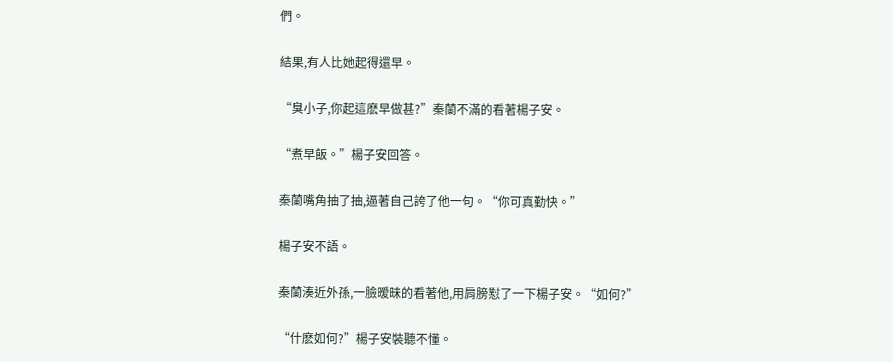們。

結果,有人比她起得還早。

“臭小子,你起這麽早做甚?”秦蘭不滿的看著楊子安。

“煮早飯。”楊子安回答。

秦蘭嘴角抽了抽,逼著自己誇了他一句。“你可真勤快。”

楊子安不語。

秦蘭湊近外孫,一臉暧昧的看著他,用肩膀懟了一下楊子安。“如何?”

“什麽如何?”楊子安裝聽不懂。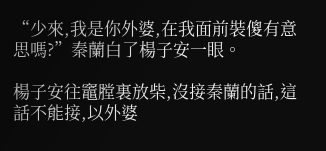“少來,我是你外婆,在我面前裝傻有意思嗎?”秦蘭白了楊子安一眼。

楊子安往竈膛裏放柴,沒接秦蘭的話,這話不能接,以外婆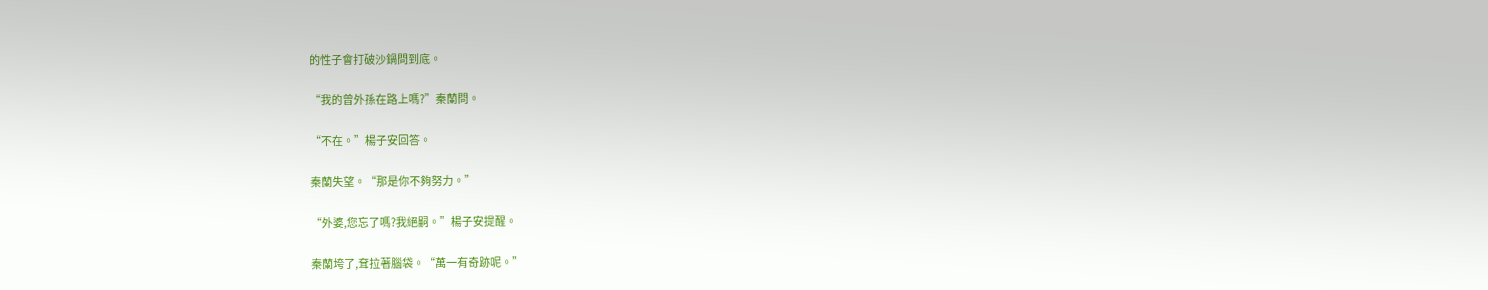的性子會打破沙鍋問到底。

“我的曾外孫在路上嗎?”秦蘭問。

“不在。”楊子安回答。

秦蘭失望。“那是你不夠努力。”

“外婆,您忘了嗎?我絕嗣。”楊子安提醒。

秦蘭垮了,耷拉著腦袋。“萬一有奇跡呢。”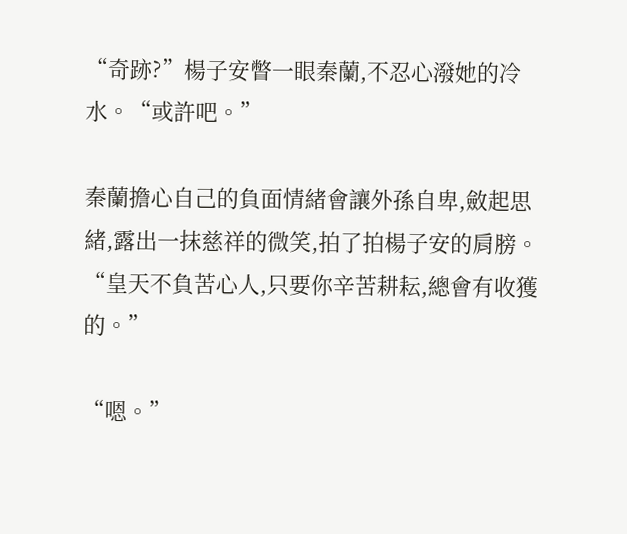“奇跡?”楊子安瞥一眼秦蘭,不忍心潑她的冷水。“或許吧。”

秦蘭擔心自己的負面情緒會讓外孫自卑,斂起思緒,露出一抹慈祥的微笑,拍了拍楊子安的肩膀。“皇天不負苦心人,只要你辛苦耕耘,總會有收獲的。”

“嗯。”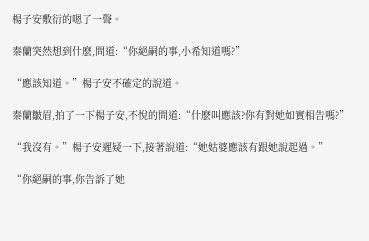楊子安敷衍的嗯了一聲。

秦蘭突然想到什麽,問道:“你絕嗣的事,小希知道嗎?”

“應該知道。”楊子安不確定的說道。

秦蘭皺眉,拍了一下楊子安,不悅的問道:“什麽叫應該?你有對她如實相告嗎?”

“我沒有。”楊子安遲疑一下,接著說道:“她姑婆應該有跟她說起過。”

“你絕嗣的事,你告訴了她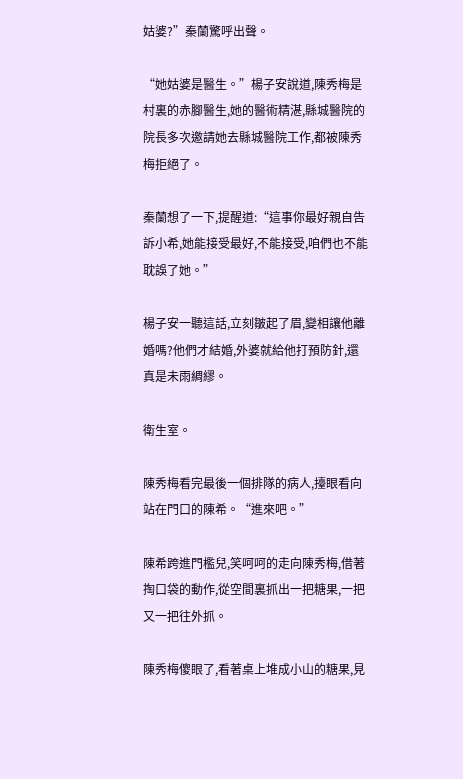姑婆?”秦蘭驚呼出聲。

“她姑婆是醫生。”楊子安說道,陳秀梅是村裏的赤腳醫生,她的醫術精湛,縣城醫院的院長多次邀請她去縣城醫院工作,都被陳秀梅拒絕了。

秦蘭想了一下,提醒道:“這事你最好親自告訴小希,她能接受最好,不能接受,咱們也不能耽誤了她。”

楊子安一聽這話,立刻皺起了眉,變相讓他離婚嗎?他們才結婚,外婆就給他打預防針,還真是未雨綢繆。

衛生室。

陳秀梅看完最後一個排隊的病人,擡眼看向站在門口的陳希。“進來吧。”

陳希跨進門檻兒,笑呵呵的走向陳秀梅,借著掏口袋的動作,從空間裏抓出一把糖果,一把又一把往外抓。

陳秀梅傻眼了,看著桌上堆成小山的糖果,見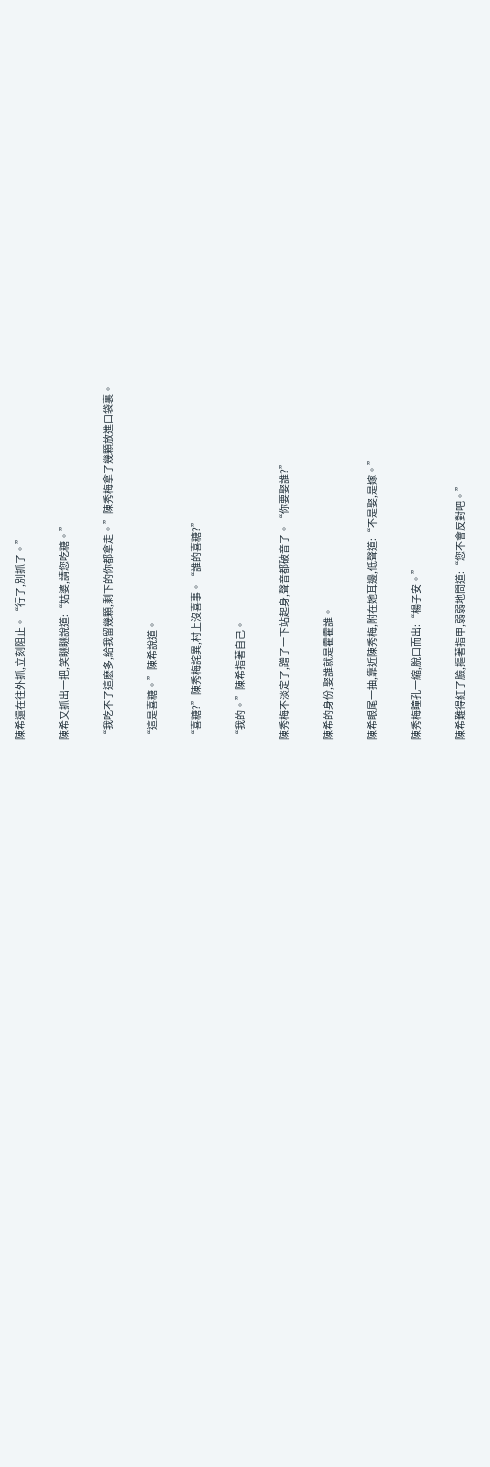陳希還在往外抓,立刻阻止。“行了,別抓了。”

陳希又抓出一把,笑瞇瞇說道:“姑婆,請您吃糖。”

“我吃不了這麽多,給我留幾顆,剩下的你都拿走。”陳秀梅拿了幾顆放進口袋裏。

“這是喜糖。”陳希說道。

“喜糖?”陳秀梅詫異,村上沒喜事。“誰的喜糖?”

“我的。”陳希指著自己。

陳秀梅不淡定了,蹭了一下站起身,聲音都破音了。“你要娶誰?”

陳希的身份,娶誰就是霍霍誰。

陳希眼尾一抽,靠近陳秀梅,附在她耳邊,低聲道:“不是娶,是嫁。”

陳秀梅瞳孔一縮,脫口而出:“楊子安。”

陳希難得紅了臉,摳著指甲,弱弱地問道:“您不會反對吧。”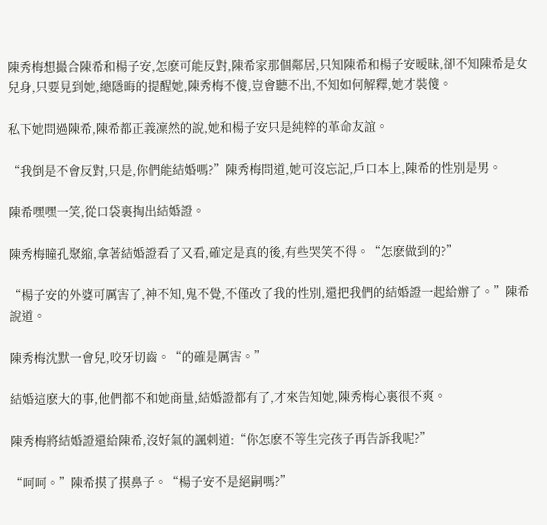陳秀梅想撮合陳希和楊子安,怎麽可能反對,陳希家那個鄰居,只知陳希和楊子安暧昧,卻不知陳希是女兒身,只要見到她,總隱晦的提醒她,陳秀梅不傻,豈會聽不出,不知如何解釋,她才裝傻。

私下她問過陳希,陳希都正義凜然的說,她和楊子安只是純粹的革命友誼。

“我倒是不會反對,只是,你們能結婚嗎?”陳秀梅問道,她可沒忘記,戶口本上,陳希的性別是男。

陳希嘿嘿一笑,從口袋裏掏出結婚證。

陳秀梅瞳孔聚縮,拿著結婚證看了又看,確定是真的後,有些哭笑不得。“怎麽做到的?”

“楊子安的外婆可厲害了,神不知,鬼不覺,不僅改了我的性別,還把我們的結婚證一起給辦了。”陳希說道。

陳秀梅沈默一會兒,咬牙切齒。“的確是厲害。”

結婚這麽大的事,他們都不和她商量,結婚證都有了,才來告知她,陳秀梅心裏很不爽。

陳秀梅將結婚證還給陳希,沒好氣的諷刺道:“你怎麽不等生完孩子再告訴我呢?”

“呵呵。”陳希摸了摸鼻子。“楊子安不是絕嗣嗎?”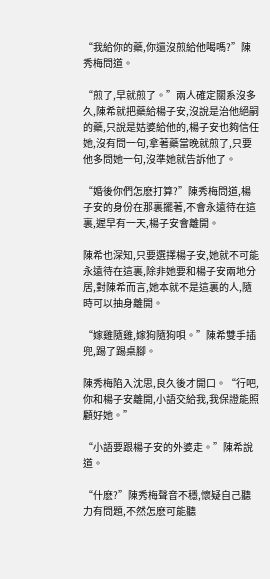“我給你的藥,你還沒煎給他喝嗎?”陳秀梅問道。

“煎了,早就煎了。”兩人確定關系沒多久,陳希就把藥給楊子安,沒說是治他絕嗣的藥,只說是姑婆給他的,楊子安也夠信任她,沒有問一句,拿著藥當晚就煎了,只要他多問她一句,沒準她就告訴他了。

“婚後你們怎麽打算?”陳秀梅問道,楊子安的身份在那裏擺著,不會永遠待在這裏,遲早有一天,楊子安會離開。

陳希也深知,只要選擇楊子安,她就不可能永遠待在這裏,除非她要和楊子安兩地分居,對陳希而言,她本就不是這裏的人,隨時可以抽身離開。

“嫁雞隨雞,嫁狗隨狗唄。”陳希雙手插兜,踢了踢桌腳。

陳秀梅陷入沈思,良久後才開口。“行吧,你和楊子安離開,小語交給我,我保證能照顧好她。”

“小語要跟楊子安的外婆走。”陳希說道。

“什麽?”陳秀梅聲音不穩,懷疑自己聽力有問題,不然怎麽可能聽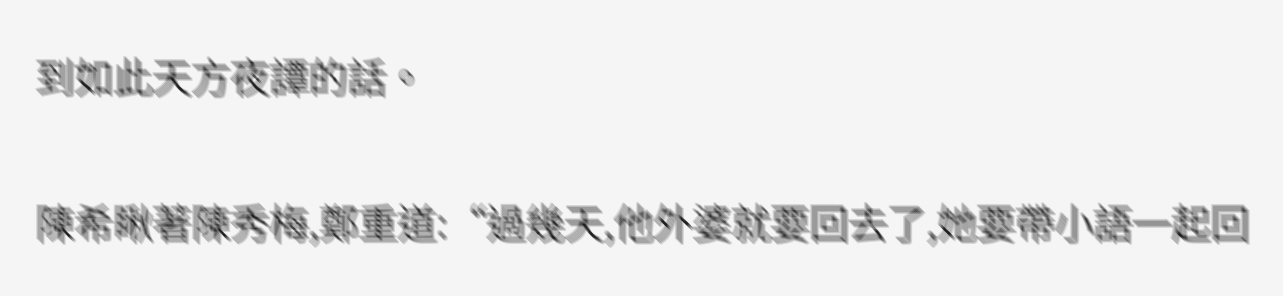到如此天方夜譚的話。

陳希瞅著陳秀梅,鄭重道:“過幾天,他外婆就要回去了,她要帶小語一起回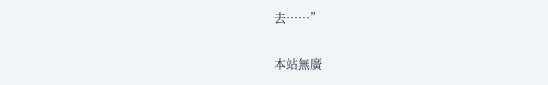去……”

本站無廣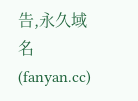告,永久域名(fanyan.cc)